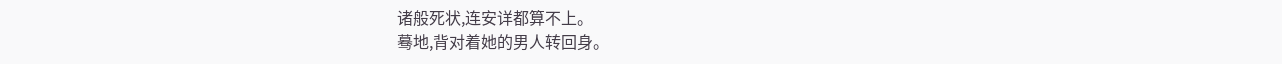诸般死状,连安详都算不上。
蓦地,背对着她的男人转回身。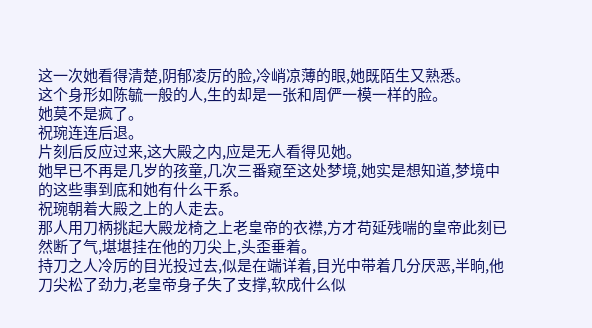这一次她看得清楚,阴郁凌厉的脸,冷峭凉薄的眼,她既陌生又熟悉。
这个身形如陈毓一般的人,生的却是一张和周俨一模一样的脸。
她莫不是疯了。
祝琬连连后退。
片刻后反应过来,这大殿之内,应是无人看得见她。
她早已不再是几岁的孩童,几次三番窥至这处梦境,她实是想知道,梦境中的这些事到底和她有什么干系。
祝琬朝着大殿之上的人走去。
那人用刀柄挑起大殿龙椅之上老皇帝的衣襟,方才苟延残喘的皇帝此刻已然断了气,堪堪挂在他的刀尖上,头歪垂着。
持刀之人冷厉的目光投过去,似是在端详着,目光中带着几分厌恶,半晌,他刀尖松了劲力,老皇帝身子失了支撑,软成什么似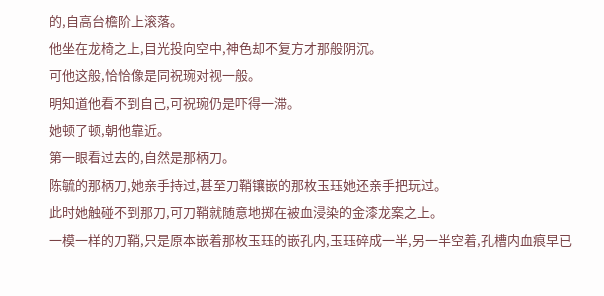的,自高台檐阶上滚落。
他坐在龙椅之上,目光投向空中,神色却不复方才那般阴沉。
可他这般,恰恰像是同祝琬对视一般。
明知道他看不到自己,可祝琬仍是吓得一滞。
她顿了顿,朝他靠近。
第一眼看过去的,自然是那柄刀。
陈毓的那柄刀,她亲手持过,甚至刀鞘镶嵌的那枚玉珏她还亲手把玩过。
此时她触碰不到那刀,可刀鞘就随意地掷在被血浸染的金漆龙案之上。
一模一样的刀鞘,只是原本嵌着那枚玉珏的嵌孔内,玉珏碎成一半,另一半空着,孔槽内血痕早已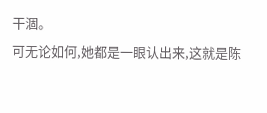干涸。
可无论如何,她都是一眼认出来,这就是陈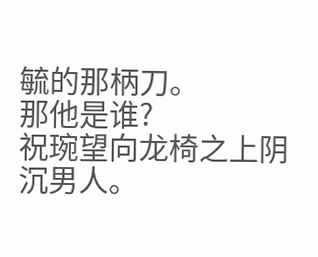毓的那柄刀。
那他是谁?
祝琬望向龙椅之上阴沉男人。